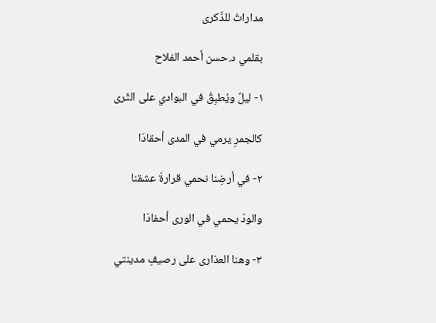مداراتُ للذّكرى

بقلمي د.حسن أحمد الفلاح

١- ليلٌ ويُطبِقُ في البوادي على الثّرى

كالجمرِ يرمي في المدى أحقادَا

٢- في أرضِنا نحمي قرارةَ عشقنا

والودّ يحمي في الورى أحفادَا

٣- وهنا العذارى على رصيفِ مدينتي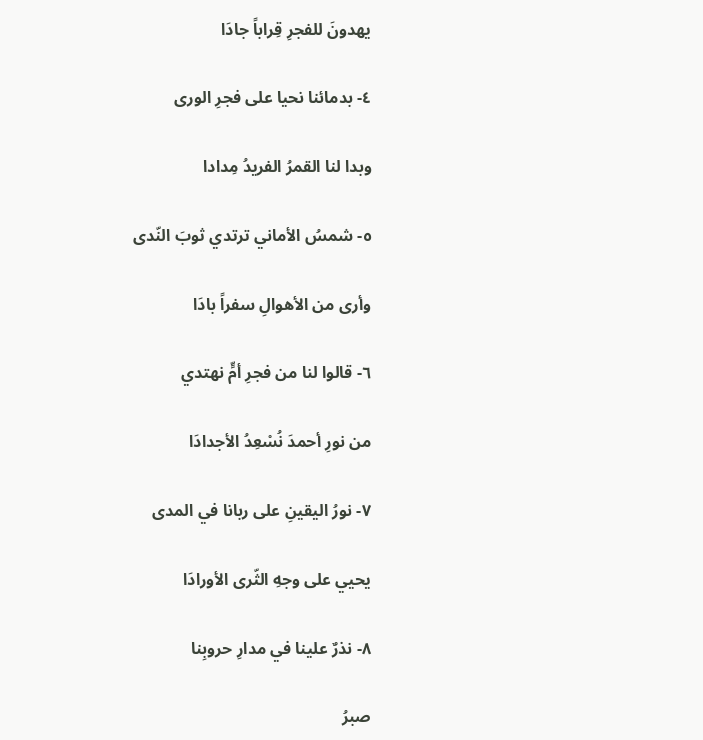يهدونَ للفجرِ قِراباً جادَا

٤- بدمائنا نحيا على فجرِ الورى

وبدا لنا القمرُ الفريدُ مِدادا

٥- شمسُ الأماني ترتدي ثوبَ النّدى

وأرى من الأهوالِ سفراً بادَا

٦- قالوا لنا من فجرِ أمٍّ نهتدي

من نورِ أحمدَ نُسْعِدُ الأجدادَا

٧- نورُ اليقينِ على ربانا في المدى

يحيي على وجهِ الثّرى الأورادَا

٨- نذرٌ علينا في مدارِ حروبِنا

صبرُ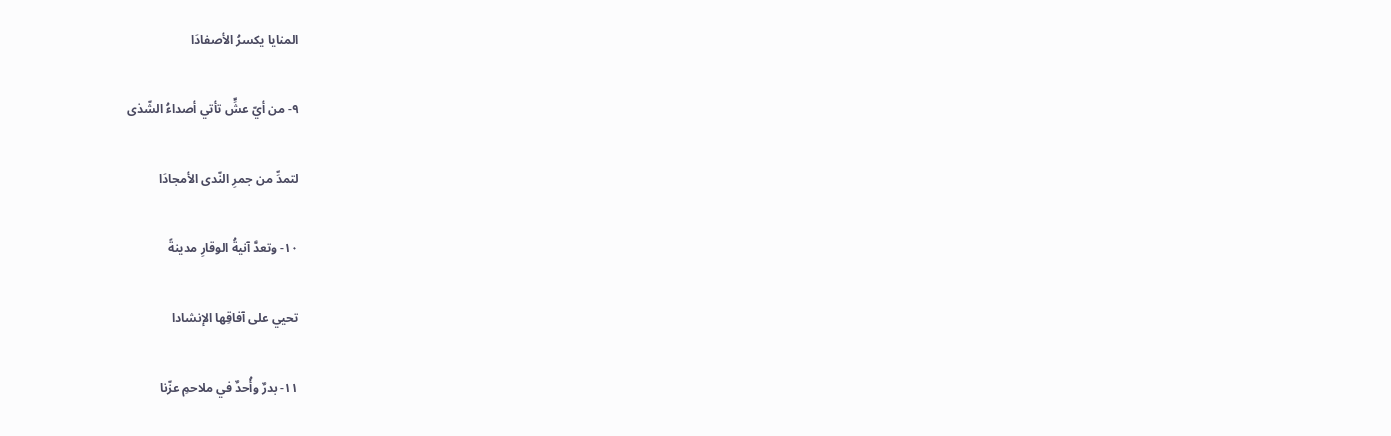المنايا يكسرُ الأصفادَا

٩- من أيّ عشٍّ تأتي أصداءُ الشّذى

لتمدِّ من جمرِ النّدى الأمجادَا

١٠- وتعدَّ آنيةُ الوقارِ مدينةً

تحيي على آفاقِها الإنشادا

١١- بدرٌ وأُحدٌ في ملاحمِ عزّنا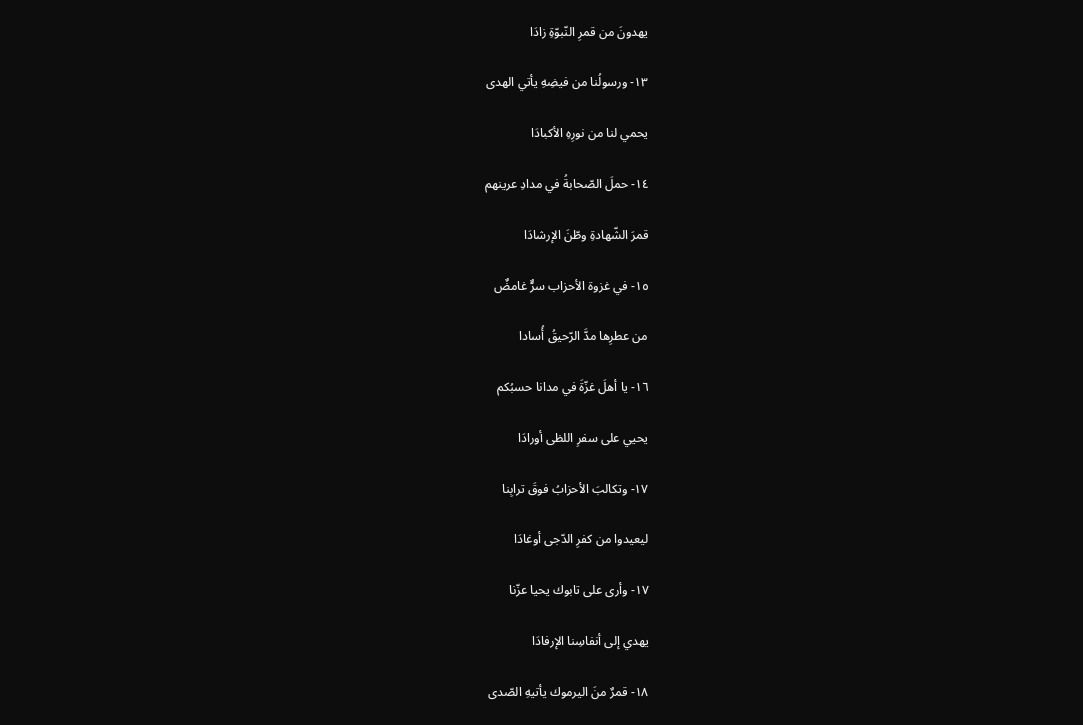يهدونَ من قمرِ النّبوّةِ زادَا

١٣- ورسولُنا من فيضِهِ يأتي الهدى

يحمي لنا من نورِهِ الأكبادَا

١٤- حملَ الصّحابةُ في مدادِ عرينهم

قمرَ الشّهادةِ وطّنَ الإرشادَا

١٥- في غزوة الأحزاب سرٌّ غامضٌ

من عطرِها مدَّ الرّحيقُ أُسادا

١٦- يا أهلَ غزّةَ في مدانا حسبُكم

يحيي على سفرِ اللظى أورادَا

١٧- وتكالبَ الأحزابُ فوقَ ترابِنا

ليعيدوا من كفرِ الدّجى أوغادَا

١٧- وأرى على تابوك يحيا عزّنا

يهدي إلى أنفاسِنا الإرفادَا

١٨- قمرٌ منَ اليرموك يأتيهِ الصّدى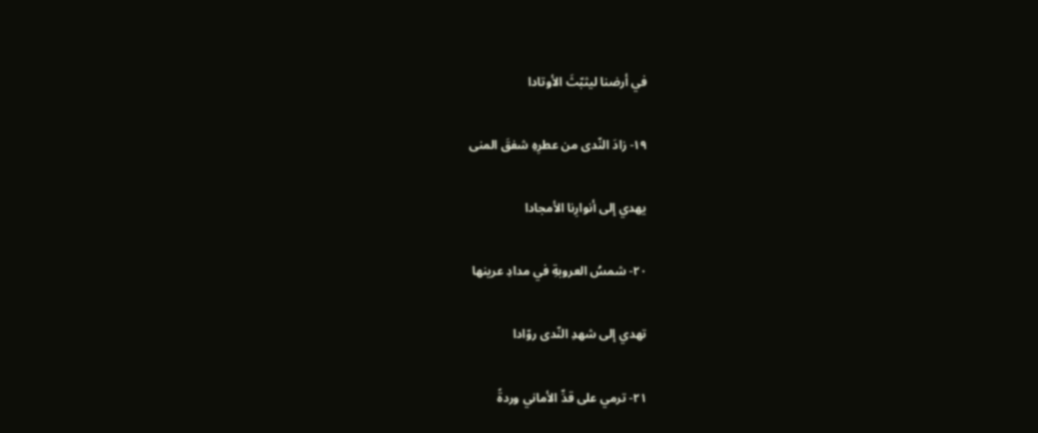في أرضنا ليثبّثَ الأوتادا

١٩- زادَ النّدى من عطرِهِ شفقَ المنى

يهدي إلى أنوارِنا الأمجادا

٢٠- شمسُ العروبةِ في مدادِ عرينها

تهدي إلى شهدِ النّدى روّادا

٢١- ترمي على قدِّ الأماني وردةً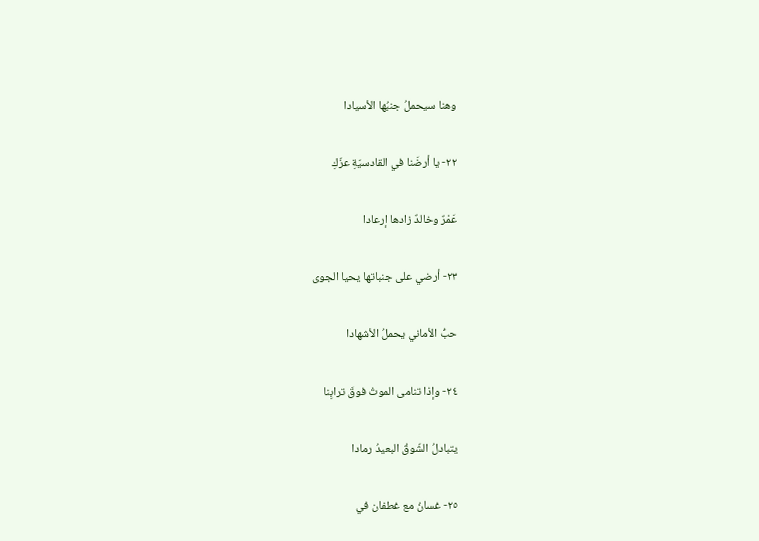وهنا سيحملُ جنبُها الأسيادا

٢٢- يا أرضَنا في القادسيّةِ عزّكِ

عَمْرٌ وخالدٌ زادها إرعادا

٢٣- أرضي على جنباتها يحيا الجوى

حبُّ الأماني يحملُ الأشهادا

٢٤- وإذا تنامى الموتُ فوقَ ترابِنا

يتبادلُ الشّوقُ البعيدُ رمادا

٢٥- غسانُ مع غطفان في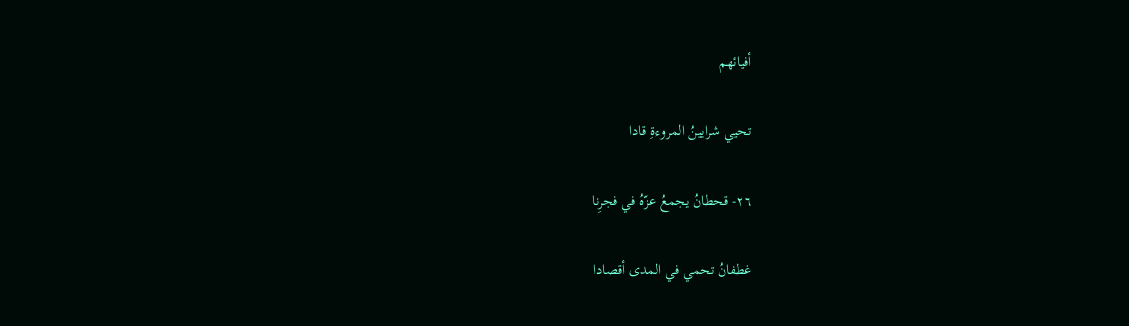أفيائهم

تحيي شرايينُ المروءةِ قادا

٢٦- قحطانُ يجمعُ عزّهُ في فجرِنا

غطفانُ تحمي في المدى أقصادا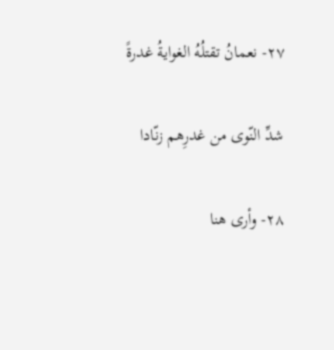٢٧- نعمانُ تقتلُهُ الغوايةُ غدرةً

شدِّ النّوى من غدرِهم زنّادا

٢٨- وأرى هنا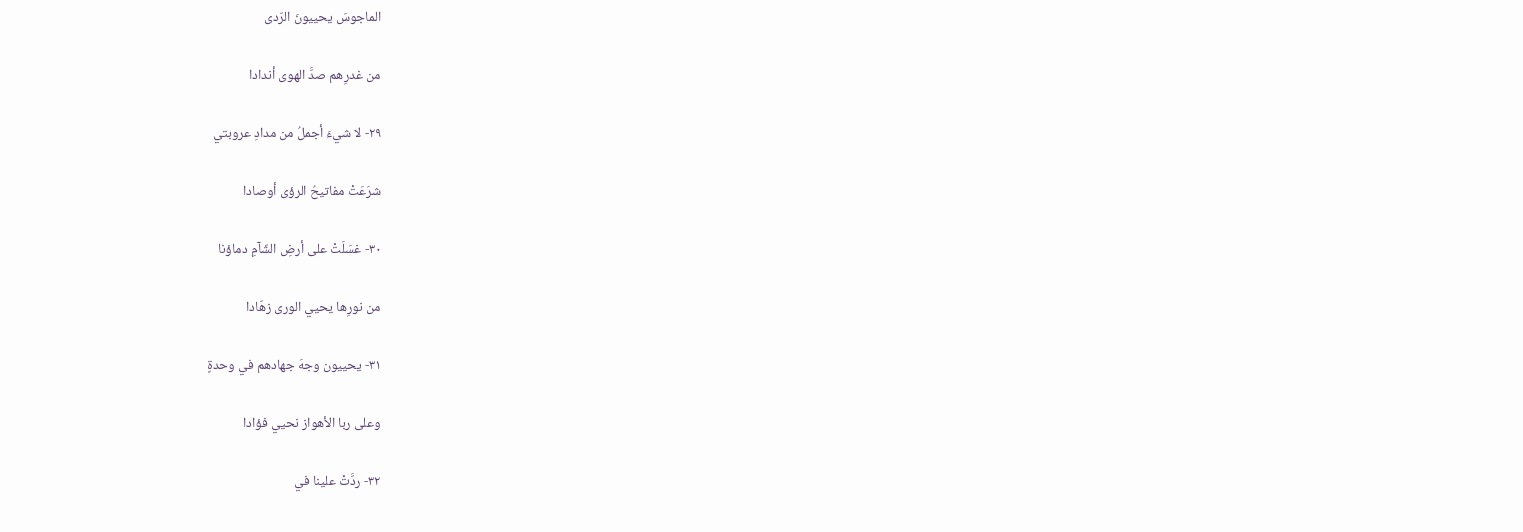الماجوسَ يحييونَ الرّدى

من غدرِهم صدَّ الهوى أندادا

٢٩- لا شيءَ أجملُ من مدادِ عروبتي

شرَعَتْ مفاتيحُ الرؤى أوصادا

٣٠- غسَلَتْ على أرضِ الشّآمِ دماؤنا

من نورِها يحيي الورى زهّادا

٣١- يحييون وجهَ جهادهم في وحدةٍ

وعلى ربا الأهواز نحيي فؤادا

٣٢- ردَّتْ علينا في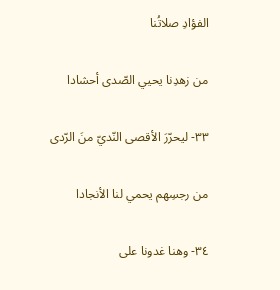الفؤادِ صلاتُنا

من زهدِنا يحيي الصّدى أحشادا

٣٣- ليحرّرَ الأقصى النّديّ منَ الرّدى

من رجسِهم يحمي لنا الأنجادا

٣٤- وهنا غدونا على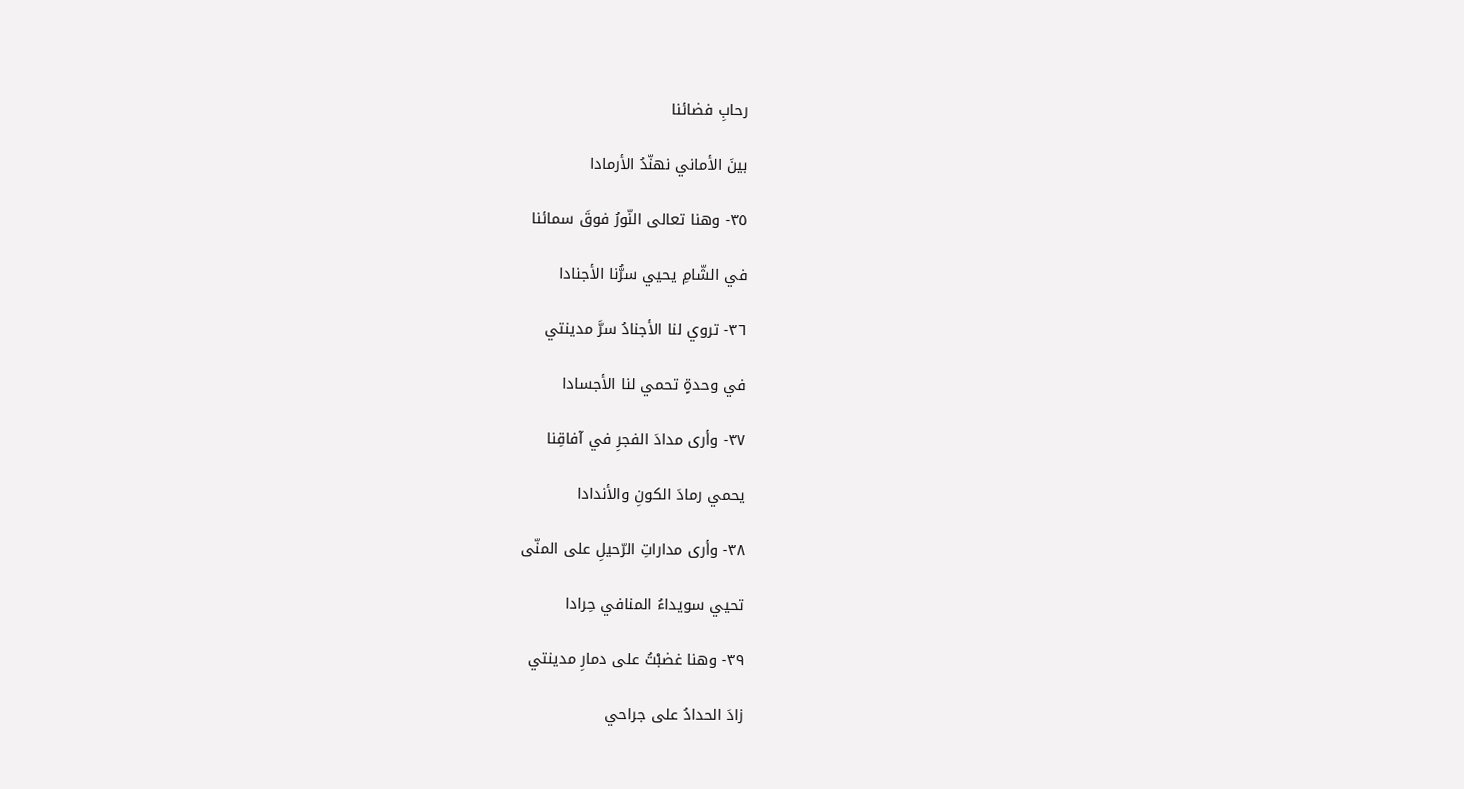رحابِ فضائنا

بينَ الأماني نهنّدُ الأرمادا

٣٥- وهنا تعالى النّورُ فوقَ سمائنا

في الشّامِ يحيي سرُّنا الأجنادا

٣٦- تروي لنا الأجنادُ سرَّ مدينتي

في وحدةٍ تحمي لنا الأجسادا

٣٧- وأرى مدادَ الفجرِ في آفاقِنا

يحمي رمادَ الكونِ والأندادا

٣٨- وأرى مداراتِ الرّحيلِ على المنّى

تحيي سويداءُ المنافي حِرادا

٣٩- وهنا غضبْتُ على دمارِ مدينتي

زادَ الحدادُ على جراحي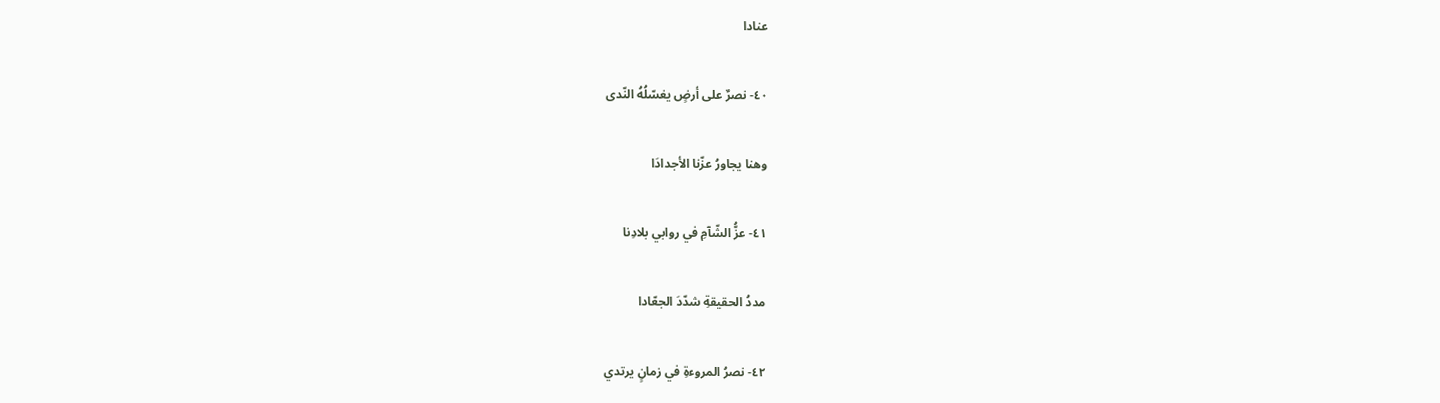عنادا

٤٠- نصرٌ على أرضٍ يغسّلُهُ النّدى

وهنا يجاورُ عزّنا الأجدادَا

٤١- عزُّ الشّآمِ في روابي بلادِنا

مددُ الحقيقةِ شدّدَ الجعّادا

٤٢- نصرُ المروءةِ في زمانٍ يرتدي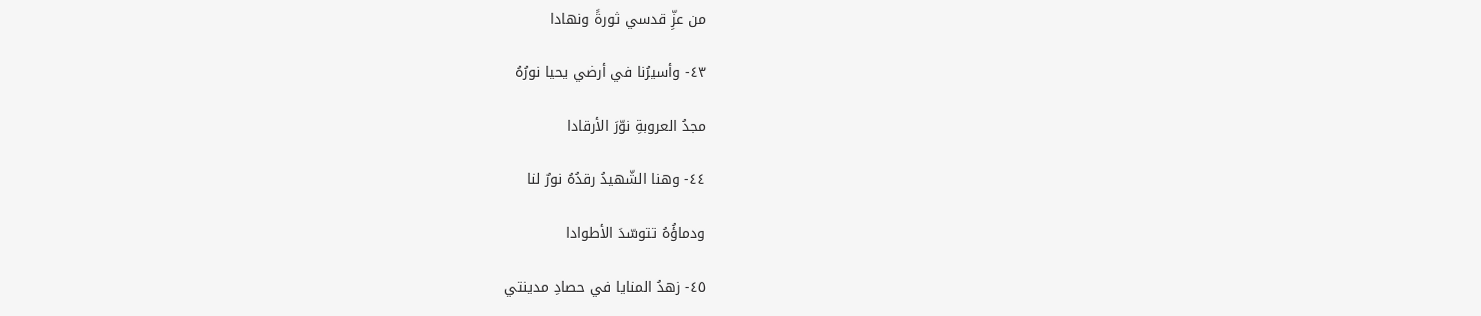من عزِّ قدسي ثورةً ونهادا

٤٣- وأسيرُنا في أرضي يحيا نورُهُ

مجدُ العروبةِ نوّرَ الأرقادا

٤٤- وهنا الشّهيدُ رقدُهُ نورٌ لنا

ودماؤُهُ تتوسّدَ الأطوادا

٤٥- زهدُ المنايا في حصادِ مدينتي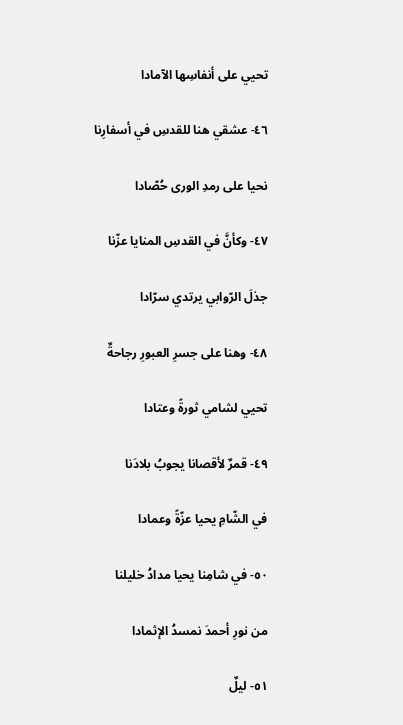تحيي على أنفاسِها الآمادا

٤٦- عشقي هنا للقدسِ في أسفارِنا

نحيا على رمدِ الورى حُصّادا

٤٧- وكأنَّ في القدسِ المنايا عزّنا

جذلَ الرّوابي يرتدي سرّادا

٤٨- وهنا على جسرِ العبورِ رجاحةٌ

تحيي لشامي ثورةً وعتادا

٤٩- قمرٌ لأقصانا يجوبُ بلادَنا

في الشّامِ يحيا عزّةً وعمادا

٥٠- في شامِنا يحيا مدادُ خليلنا

من نورِ أحمدَ نمسدُ الإثمادا

٥١- ليلٌ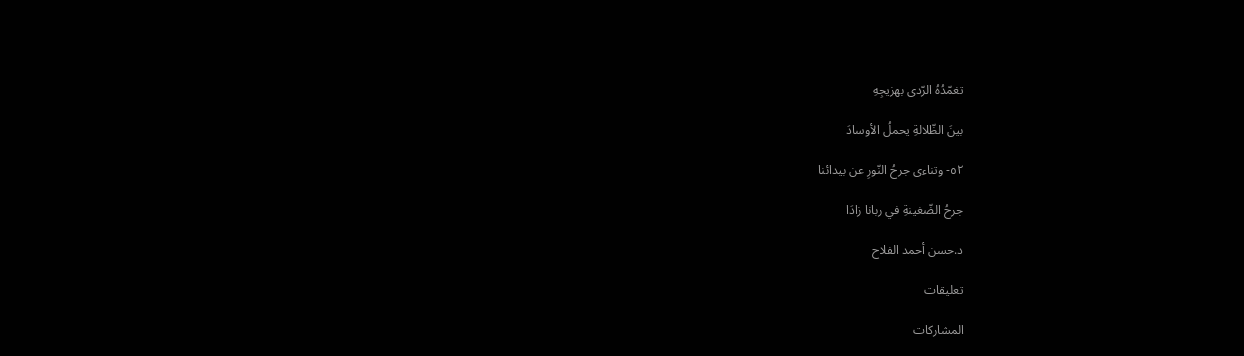تغمّدُهُ الرّدى بهزيجِهِ

بينَ الظّلالةِ يحملُ الأوسادَ

٥٢- وتناءى جرحُ النّورِ عن بيدائنا

جرحُ الضّغينةِ في ربانا زادَا

د.حسن أحمد الفلاح

تعليقات

المشاركات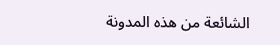الشائعة من هذه المدونة